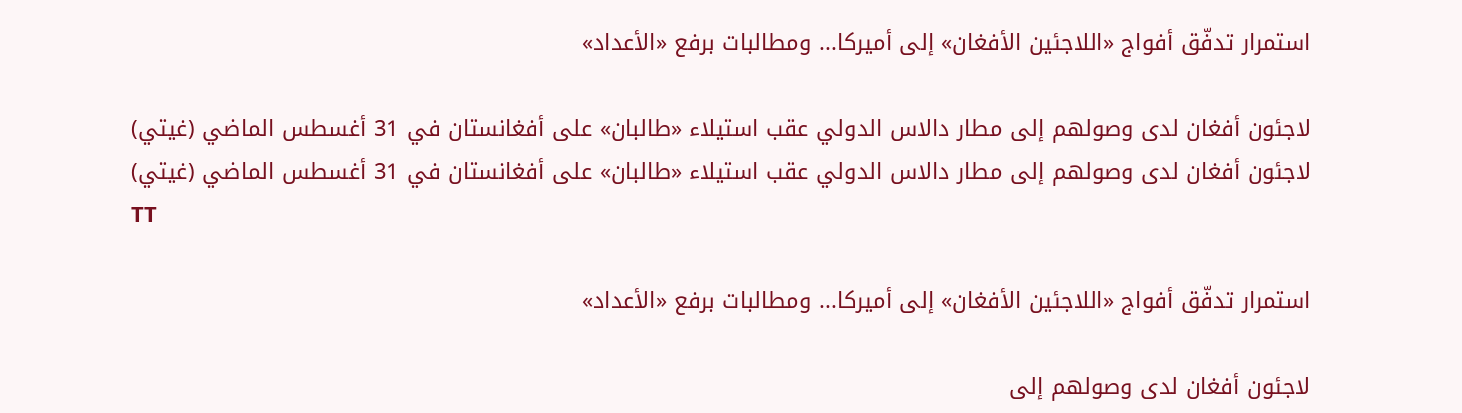استمرار تدفّق أفواج «اللاجئين الأفغان» إلى أميركا... ومطالبات برفع «الأعداد»

لاجئون أفغان لدى وصولهم إلى مطار دالاس الدولي عقب استيلاء «طالبان» على أفغانستان في 31 أغسطس الماضي (غيتي)
لاجئون أفغان لدى وصولهم إلى مطار دالاس الدولي عقب استيلاء «طالبان» على أفغانستان في 31 أغسطس الماضي (غيتي)
TT

استمرار تدفّق أفواج «اللاجئين الأفغان» إلى أميركا... ومطالبات برفع «الأعداد»

لاجئون أفغان لدى وصولهم إلى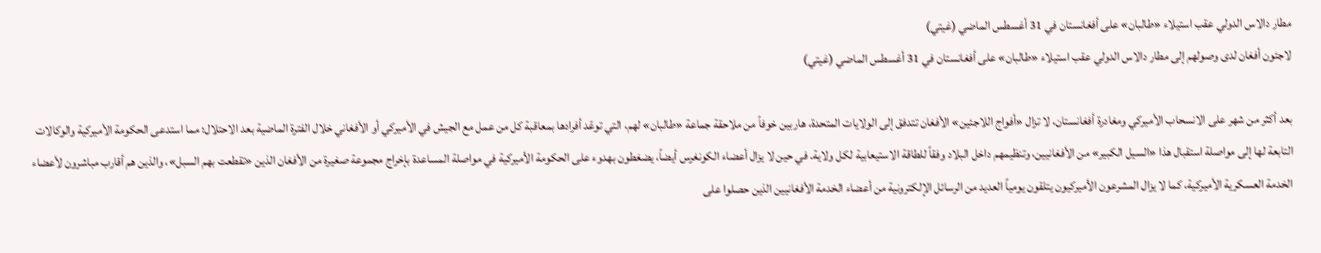مطار دالاس الدولي عقب استيلاء «طالبان» على أفغانستان في 31 أغسطس الماضي (غيتي)
لاجئون أفغان لدى وصولهم إلى مطار دالاس الدولي عقب استيلاء «طالبان» على أفغانستان في 31 أغسطس الماضي (غيتي)

بعد أكثر من شهر على الانسحاب الأميركي ومغادرة أفغانستان، لا تزال «أفواج اللاجئين» الأفغان تتدفق إلى الولايات المتحدة، هاربين خوفاً من ملاحقة جماعة «طالبان» لهم، التي توعّد أفرادها بمعاقبة كل من عمل مع الجيش في الأميركي أو الأفغاني خلال الفترة الماضية بعد الاحتلال؛ مما استدعى الحكومة الأميركية والوكالات التابعة لها إلى مواصلة استقبال هذا «السيل الكبير» من الأفغانيين، وتنظيمهم داخل البلاد وفقاً للطاقة الاستيعابية لكل ولاية. في حين لا يزال أعضاء الكونغرس أيضاً، يضغطون بهدوء على الحكومة الأميركية في مواصلة المساعدة بإخراج مجموعة صغيرة من الأفغان الذين «تقطعت بهم السبل»، والذين هم أقارب مباشرون لأعضاء الخدمة العسكرية الأميركية، كما لا يزال المشرعون الأميركيون يتلقون يومياً العديد من الرسائل الإلكترونية من أعضاء الخدمة الأفغانيين الذين حصلوا على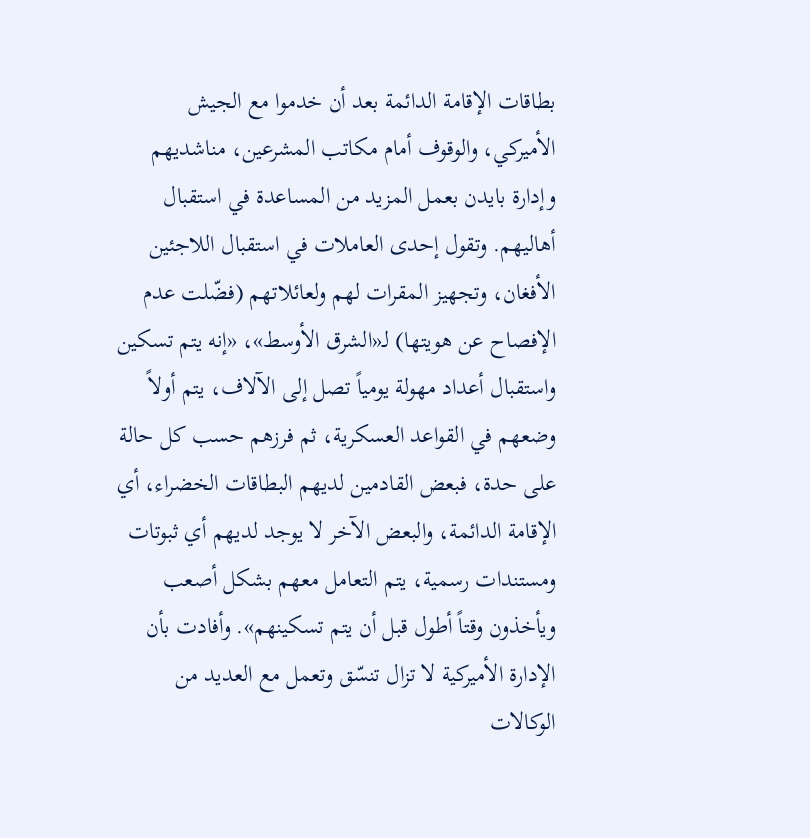بطاقات الإقامة الدائمة بعد أن خدموا مع الجيش الأميركي، والوقوف أمام مكاتب المشرعين، مناشديهم وإدارة بايدن بعمل المزيد من المساعدة في استقبال أهاليهم. وتقول إحدى العاملات في استقبال اللاجئين الأفغان، وتجهيز المقرات لهم ولعائلاتهم (فضّلت عدم الإفصاح عن هويتها) لـ«الشرق الأوسط»، «إنه يتم تسكين واستقبال أعداد مهولة يومياً تصل إلى الآلاف، يتم أولاً وضعهم في القواعد العسكرية، ثم فرزهم حسب كل حالة على حدة، فبعض القادمين لديهم البطاقات الخضراء، أي الإقامة الدائمة، والبعض الآخر لا يوجد لديهم أي ثبوتات ومستندات رسمية، يتم التعامل معهم بشكل أصعب ويأخذون وقتاً أطول قبل أن يتم تسكينهم». وأفادت بأن الإدارة الأميركية لا تزال تنسّق وتعمل مع العديد من الوكالات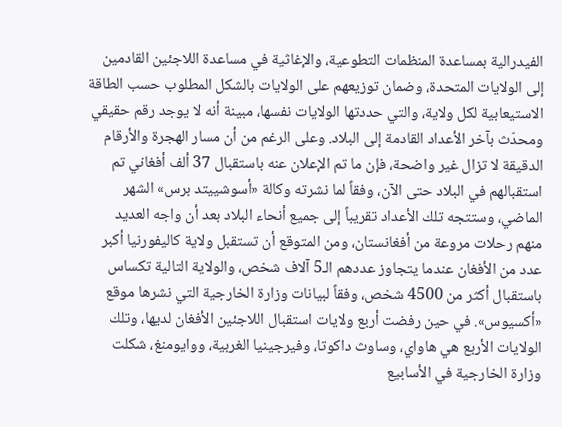الفيدرالية بمساعدة المنظمات التطوعية، والإغاثية في مساعدة اللاجئين القادمين إلى الولايات المتحدة، وضمان توزيعهم على الولايات بالشكل المطلوب حسب الطاقة الاستيعابية لكل ولاية، والتي حددتها الولايات نفسها، مبينة أنه لا يوجد رقم حقيقي ومحدّث بآخر الأعداد القادمة إلى البلاد. وعلى الرغم من أن مسار الهجرة والأرقام الدقيقة لا تزال غير واضحة، فإن ما تم الإعلان عنه باستقبال 37 ألف أفغاني تم استقبالهم في البلاد حتى الآن، وفقاً لما نشرته وكالة «أسوشييتد برس» الشهر الماضي، وستتجه تلك الأعداد تقريباً إلى جميع أنحاء البلاد بعد أن واجه العديد منهم رحلات مروعة من أفغانستان، ومن المتوقع أن تستقبل ولاية كاليفورنيا أكبر عدد من الأفغان عندما يتجاوز عددهم الـ5 آلاف شخص، والولاية التالية تكساس باستقبال أكثر من 4500 شخص، وفقاً لبيانات وزارة الخارجية التي نشرها موقع «أكسيوس». في حين رفضت أربع ولايات استقبال اللاجئين الأفغان لديها، وتلك الولايات الأربع هي هاواي، وساوث داكوتا، وفيرجينيا الغربية، ووايومنغ، شكلت وزارة الخارجية في الأسابيع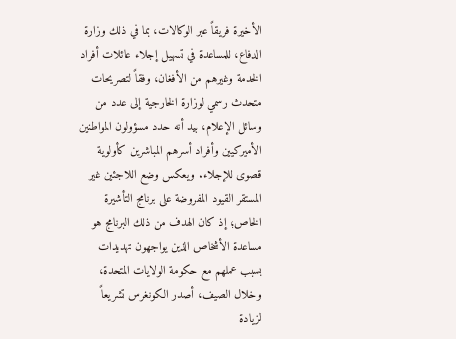الأخيرة فريقاً عبر الوكالات، بما في ذلك وزارة الدفاع، للمساعدة في تسهيل إجلاء عائلات أفراد الخدمة وغيرهم من الأفغان، وفقاً لتصريحات متحدث رسمي لوزارة الخارجية إلى عدد من وسائل الإعلام، بيد أنه حدد مسؤولون المواطنين الأميركيين وأفراد أسرهم المباشرين كأولوية قصوى للإجلاء. ويعكس وضع اللاجئين غير المستقر القيود المفروضة على برنامج التأشيرة الخاص؛ إذ كان الهدف من ذلك البرنامج هو مساعدة الأشخاص الذين يواجهون تهديدات بسبب عملهم مع حكومة الولايات المتحدة، وخلال الصيف، أصدر الكونغرس تشريعاً لزيادة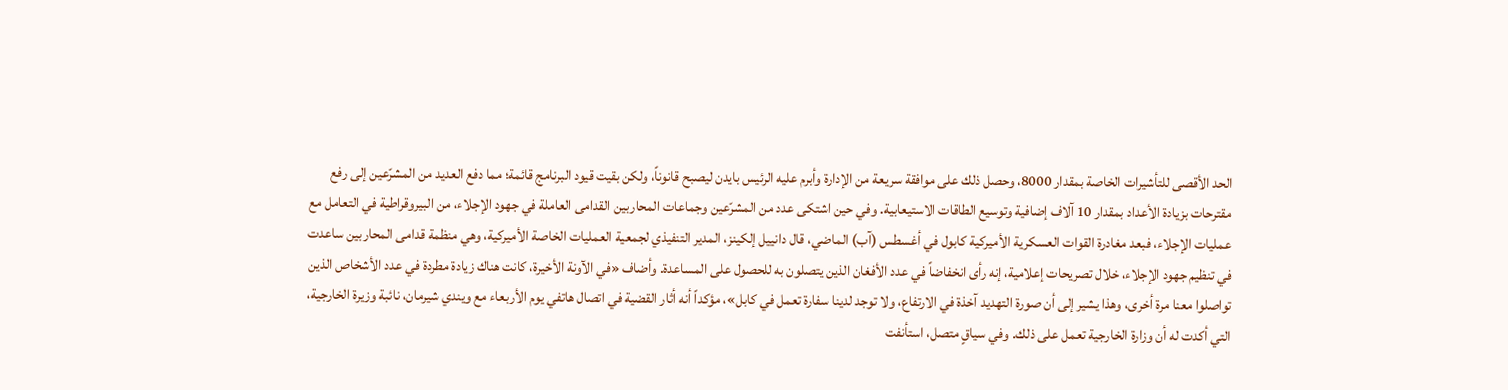الحد الأقصى للتأشيرات الخاصة بمقدار 8000، وحصل ذلك على موافقة سريعة من الإدارة وأبرم عليه الرئيس بايدن ليصبح قانوناً، ولكن بقيت قيود البرنامج قائمة؛ مما دفع العديد من المشرّعين إلى رفع مقترحات بزيادة الأعداد بمقدار 10 آلاف إضافية وتوسيع الطاقات الاستيعابية. وفي حين اشتكى عدد من المشرّعين وجماعات المحاربين القدامى العاملة في جهود الإجلاء، من البيروقراطية في التعامل مع عمليات الإجلاء، فبعد مغادرة القوات العسكرية الأميركية كابول في أغسطس (آب) الماضي، قال دانييل إلكينز، المدير التنفيذي لجمعية العمليات الخاصة الأميركية، وهي منظمة قدامى المحاربين ساعدت في تنظيم جهود الإجلاء، خلال تصريحات إعلامية، إنه رأى انخفاضاً في عدد الأفغان الذين يتصلون به للحصول على المساعدة. وأضاف «في الآونة الأخيرة، كانت هناك زيادة مطردة في عدد الأشخاص الذين تواصلوا معنا مرة أخرى، وهذا يشير إلى أن صورة التهديد آخذة في الارتفاع، ولا توجد لدينا سفارة تعمل في كابل»، مؤكداً أنه أثار القضية في اتصال هاتفي يوم الأربعاء مع ويندي شيرمان، نائبة وزيرة الخارجية، التي أكدت له أن وزارة الخارجية تعمل على ذلك. وفي سياقٍ متصل، استأنفت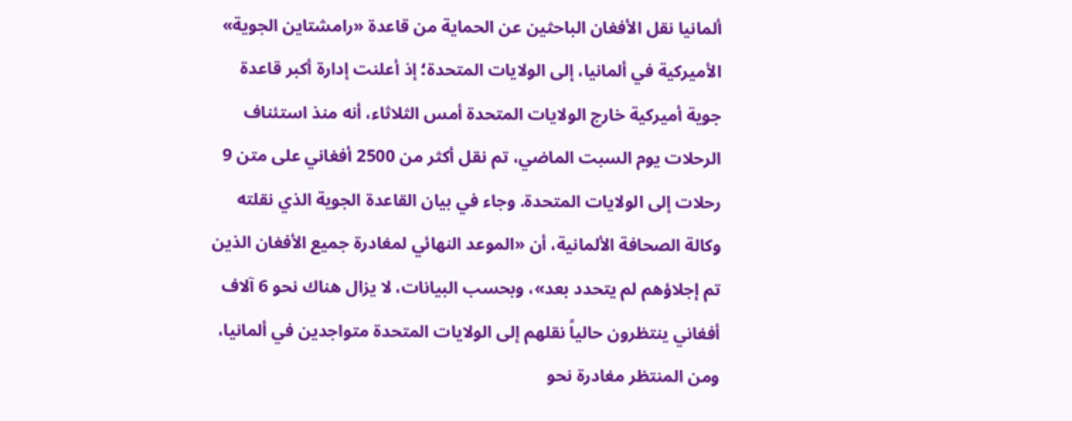ألمانيا نقل الأفغان الباحثين عن الحماية من قاعدة «رامشتاين الجوية» الأميركية في ألمانيا، إلى الولايات المتحدة؛ إذ أعلنت إدارة أكبر قاعدة جوية أميركية خارج الولايات المتحدة أمس الثلاثاء، أنه منذ استئناف الرحلات يوم السبت الماضي، تم نقل أكثر من 2500 أفغاني على متن 9 رحلات إلى الولايات المتحدة. وجاء في بيان القاعدة الجوية الذي نقلته وكالة الصحافة الألمانية، أن «الموعد النهائي لمغادرة جميع الأفغان الذين تم إجلاؤهم لم يتحدد بعد»، وبحسب البيانات، لا يزال هناك نحو 6 آلاف أفغاني ينتظرون حالياً نقلهم إلى الولايات المتحدة متواجدين في ألمانيا، ومن المنتظر مغادرة نحو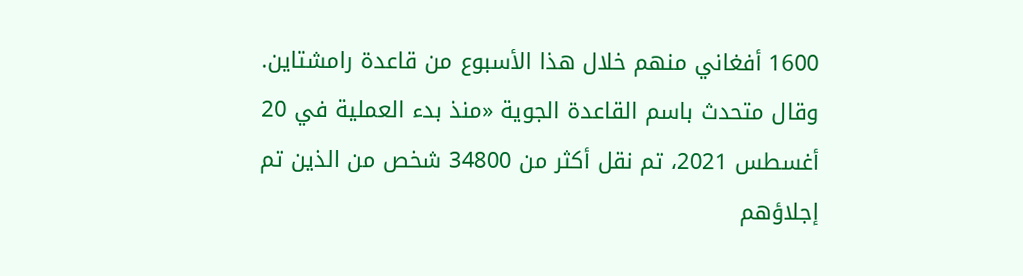1600 أفغاني منهم خلال هذا الأسبوع من قاعدة رامشتاين. وقال متحدث باسم القاعدة الجوية «منذ بدء العملية في 20 أغسطس 2021، تم نقل أكثر من 34800 شخص من الذين تم إجلاؤهم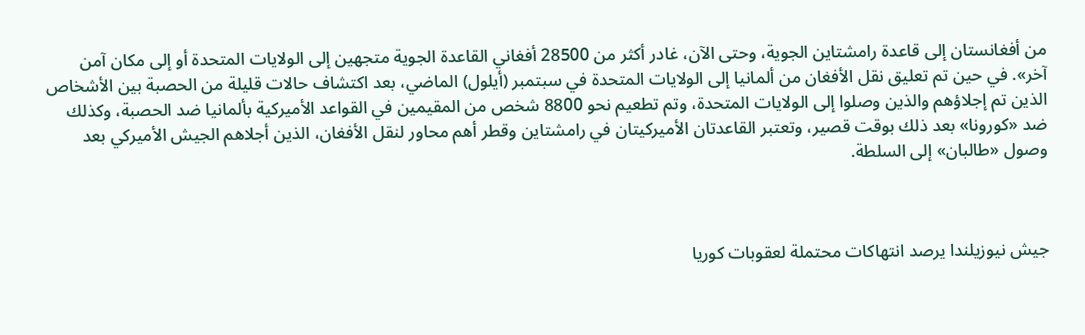من أفغانستان إلى قاعدة رامشتاين الجوية، وحتى الآن، غادر أكثر من 28500 أفغاني القاعدة الجوية متجهين إلى الولايات المتحدة أو إلى مكان آمن آخر». في حين تم تعليق نقل الأفغان من ألمانيا إلى الولايات المتحدة في سبتمبر (أيلول) الماضي، بعد اكتشاف حالات قليلة من الحصبة بين الأشخاص الذين تم إجلاؤهم والذين وصلوا إلى الولايات المتحدة، وتم تطعيم نحو 8800 شخص من المقيمين في القواعد الأميركية بألمانيا ضد الحصبة، وكذلك ضد «كورونا» بعد ذلك بوقت قصير، وتعتبر القاعدتان الأميركيتان في رامشتاين وقطر أهم محاور لنقل الأفغان، الذين أجلاهم الجيش الأميركي بعد وصول «طالبان» إلى السلطة.



جيش نيوزيلندا يرصد انتهاكات محتملة لعقوبات كوريا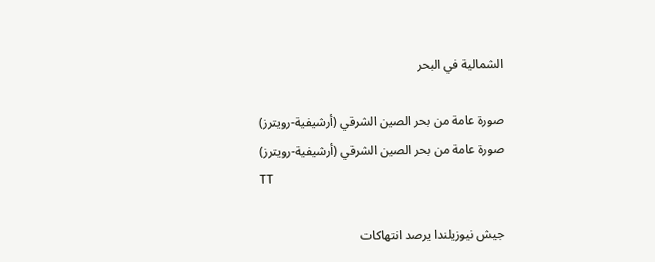الشمالية في البحر

صورة عامة من بحر الصين الشرقي (أرشيفية-رويترز)
صورة عامة من بحر الصين الشرقي (أرشيفية-رويترز)
TT

جيش نيوزيلندا يرصد انتهاكات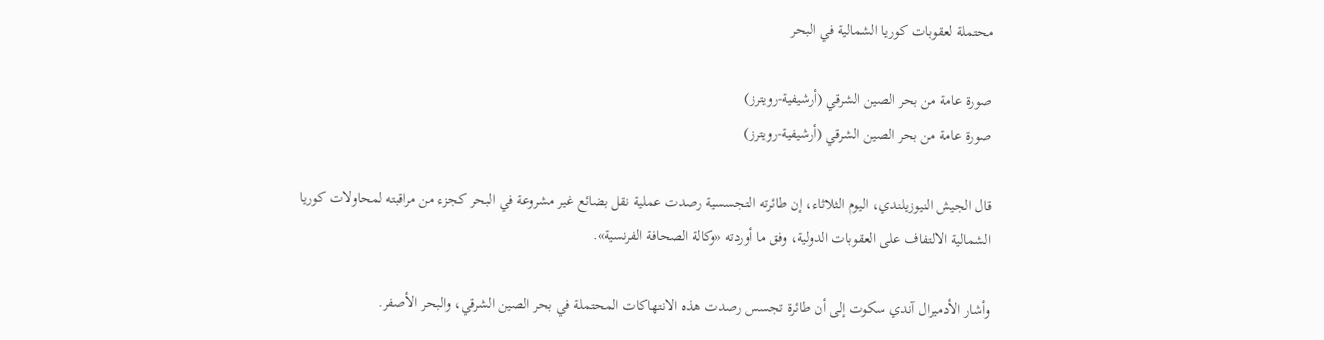محتملة لعقوبات كوريا الشمالية في البحر

صورة عامة من بحر الصين الشرقي (أرشيفية-رويترز)
صورة عامة من بحر الصين الشرقي (أرشيفية-رويترز)

قال الجيش النيوزيلندي، اليوم الثلاثاء، إن طائرته التجسسية رصدت عملية نقل بضائع غير مشروعة في البحر كجزء من مراقبته لمحاولات كوريا الشمالية الالتفاف على العقوبات الدولية، وفق ما أوردته «وكالة الصحافة الفرنسية».

وأشار الأدميرال آندي سكوت إلى أن طائرة تجسس رصدت هذه الانتهاكات المحتملة في بحر الصين الشرقي، والبحر الأصفر.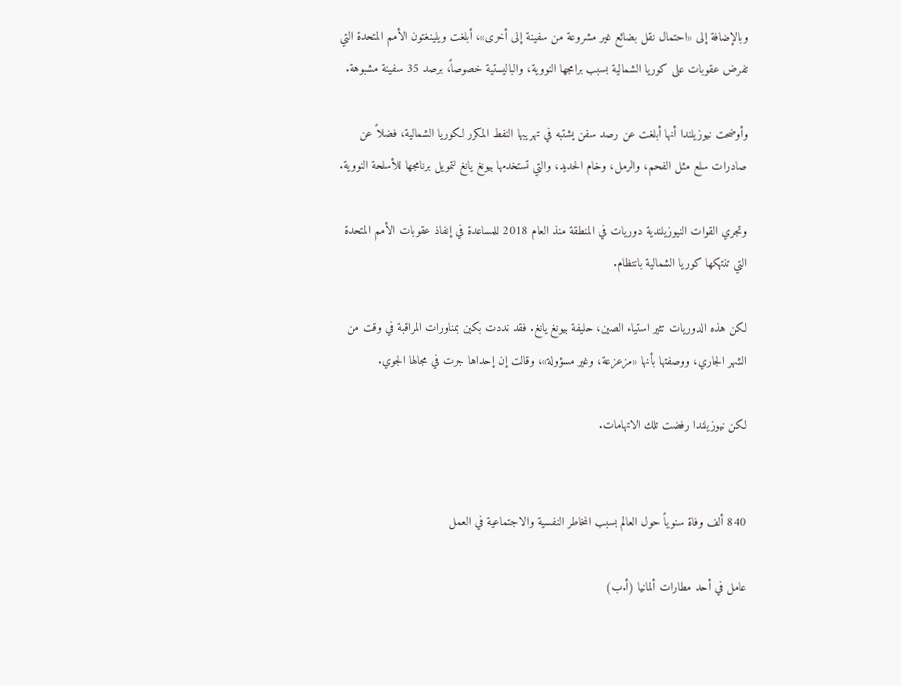وبالإضافة إلى «احتمال نقل بضائع غير مشروعة من سفينة إلى أخرى»، أبلغت ويلينغتون الأمم المتحدة التي تفرض عقوبات على كوريا الشمالية بسبب برامجها النووية، والباليستية خصوصاً، برصد 35 سفينة مشبوهة.

وأوضحت نيوزيلندا أنها أبلغت عن رصد سفن يشتبه في تهريبها النفط المكرر لكوريا الشمالية، فضلاً عن صادرات سلع مثل الفحم، والرمل، وخام الحديد، والتي تستخدمها بيونغ يانغ لتمويل برنامجها للأسلحة النووية.

وتجري القوات النيوزيلندية دوريات في المنطقة منذ العام 2018 للمساعدة في إنفاذ عقوبات الأمم المتحدة التي تنتهكها كوريا الشمالية بانتظام.

لكن هذه الدوريات تثير استياء الصين، حليفة بيونغ يانغ. فقد نددت بكين بمناورات المراقبة في وقت من الشهر الجاري، ووصفتها بأنها «مزعزعة، وغير مسؤولة»، وقالت إن إحداها جرت في مجالها الجوي.

لكن نيوزيلندا رفضت تلك الاتهامات.


840 ألف وفاة سنوياً حول العالم بسبب المخاطر النفسية والاجتماعية في العمل

عامل في أحد مطارات ألمانيا (أ.ب)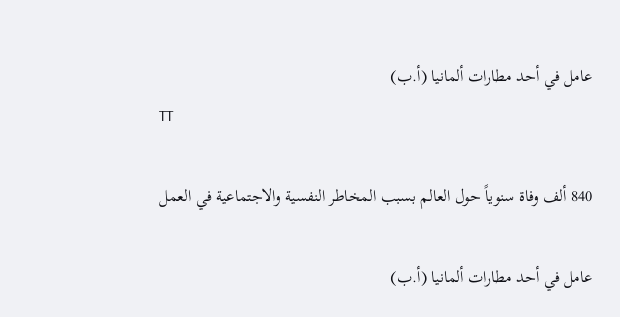عامل في أحد مطارات ألمانيا (أ.ب)
TT

840 ألف وفاة سنوياً حول العالم بسبب المخاطر النفسية والاجتماعية في العمل

عامل في أحد مطارات ألمانيا (أ.ب)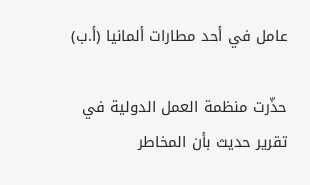عامل في أحد مطارات ألمانيا (أ.ب)

حذّرت منظمة العمل الدولية في تقرير حديث بأن المخاطر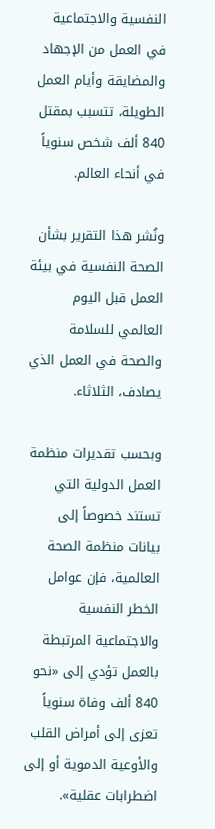النفسية والاجتماعية في العمل من الإجهاد والمضايقة وأيام العمل الطويلة، تتسبب بمقتل 840 ألف شخص سنوياً في أنحاء العالم.

ونُشر هذا التقرير بشأن الصحة النفسية في بيئة العمل قبل اليوم العالمي للسلامة والصحة في العمل الذي يصادف، الثلاثاء.

وبحسب تقديرات منظمة العمل الدولية التي تستند خصوصاً إلى بيانات منظمة الصحة العالمية، فإن عوامل الخطر النفسية والاجتماعية المرتبطة بالعمل تؤدي إلى «نحو 840 ألف وفاة سنوياً تعزى إلى أمراض القلب والأوعية الدموية أو إلى اضطرابات عقلية».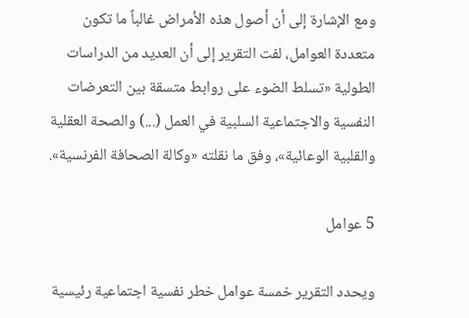ومع الإشارة إلى أن أصول هذه الأمراض غالباً ما تكون متعددة العوامل، لفت التقرير إلى أن العديد من الدراسات الطولية «تسلط الضوء على روابط متسقة بين التعرضات النفسية والاجتماعية السلبية في العمل (...) والصحة العقلية والقلبية الوعائية»، وفق ما نقلته «وكالة الصحافة الفرنسية».

5 عوامل

ويحدد التقرير خمسة عوامل خطر نفسية اجتماعية رئيسية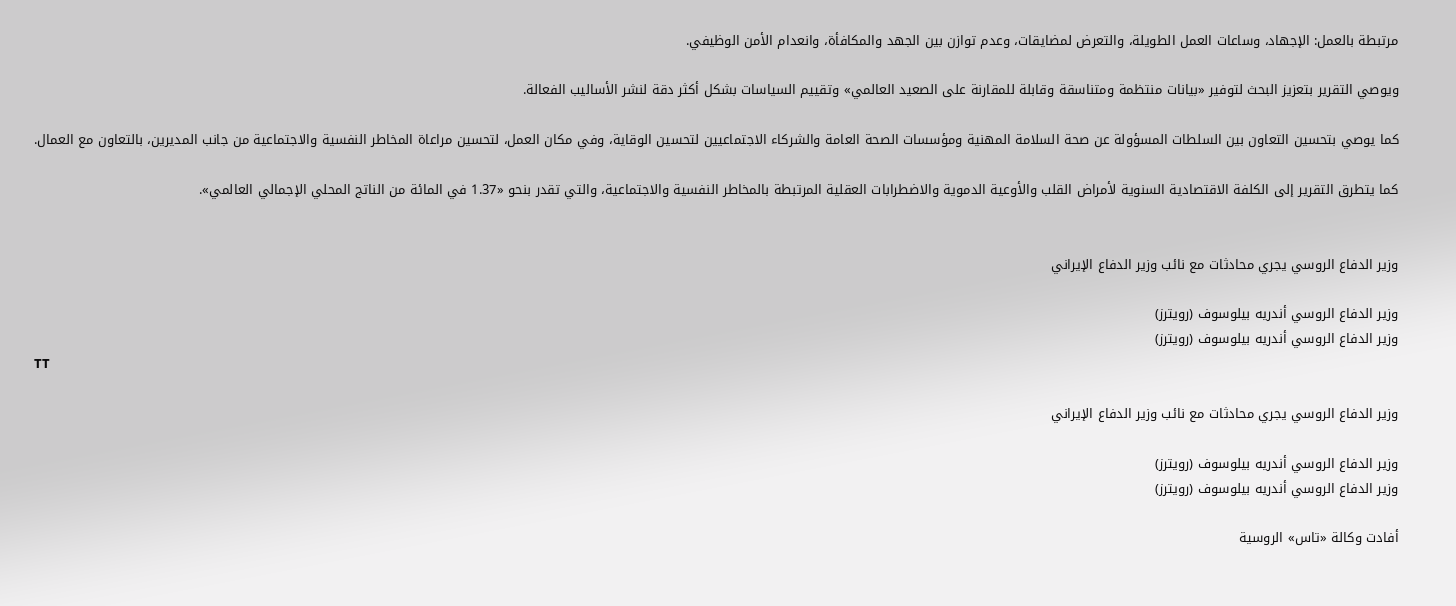مرتبطة بالعمل: الإجهاد، وساعات العمل الطويلة، والتعرض لمضايقات، وعدم توازن بين الجهد والمكافأة، وانعدام الأمن الوظيفي.

ويوصي التقرير بتعزيز البحث لتوفير «بيانات منتظمة ومتناسقة وقابلة للمقارنة على الصعيد العالمي» وتقييم السياسات بشكل أكثر دقة لنشر الأساليب الفعالة.

كما يوصي بتحسين التعاون بين السلطات المسؤولة عن صحة السلامة المهنية ومؤسسات الصحة العامة والشركاء الاجتماعيين لتحسين الوقاية، وفي مكان العمل، لتحسين مراعاة المخاطر النفسية والاجتماعية من جانب المديرين، بالتعاون مع العمال.

كما يتطرق التقرير إلى الكلفة الاقتصادية السنوية لأمراض القلب والأوعية الدموية والاضطرابات العقلية المرتبطة بالمخاطر النفسية والاجتماعية، والتي تقدر بنحو «1.37 في المائة من الناتج المحلي الإجمالي العالمي».


وزير الدفاع الروسي يجري محادثات مع نائب وزير الدفاع الإيراني

وزير الدفاع الروسي أندريه بيلوسوف (رويترز)
وزير الدفاع الروسي أندريه بيلوسوف (رويترز)
TT

وزير الدفاع الروسي يجري محادثات مع نائب وزير الدفاع الإيراني

وزير الدفاع الروسي أندريه بيلوسوف (رويترز)
وزير الدفاع الروسي أندريه بيلوسوف (رويترز)

أفادت وكالة «تاس» الروسية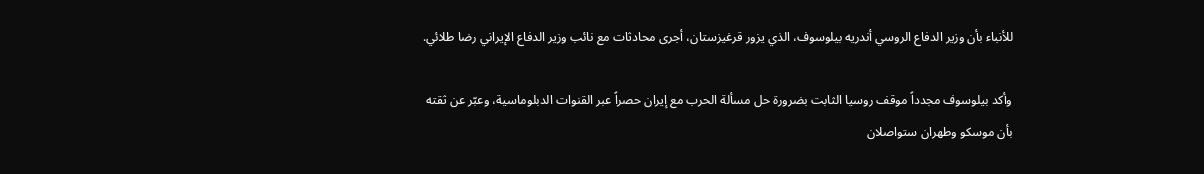للأنباء بأن وزير الدفاع الروسي أندريه بيلوسوف، الذي يزور قرغيزستان، أجرى محادثات مع نائب وزير الدفاع الإيراني رضا طلائي.

وأكد بيلوسوف مجدداً موقف روسيا الثابت بضرورة حل مسألة الحرب مع إيران حصراً عبر القنوات الدبلوماسية، وعبّر عن ثقته بأن موسكو وطهران ستواصلان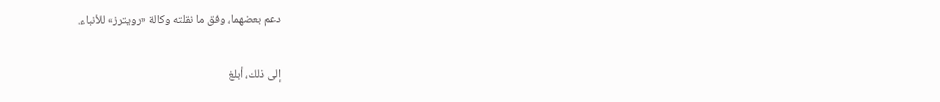دعم بعضهما، وفق ما نقلته وكالة «رويترز» للأنباء.

إلى ذلك، أبلغ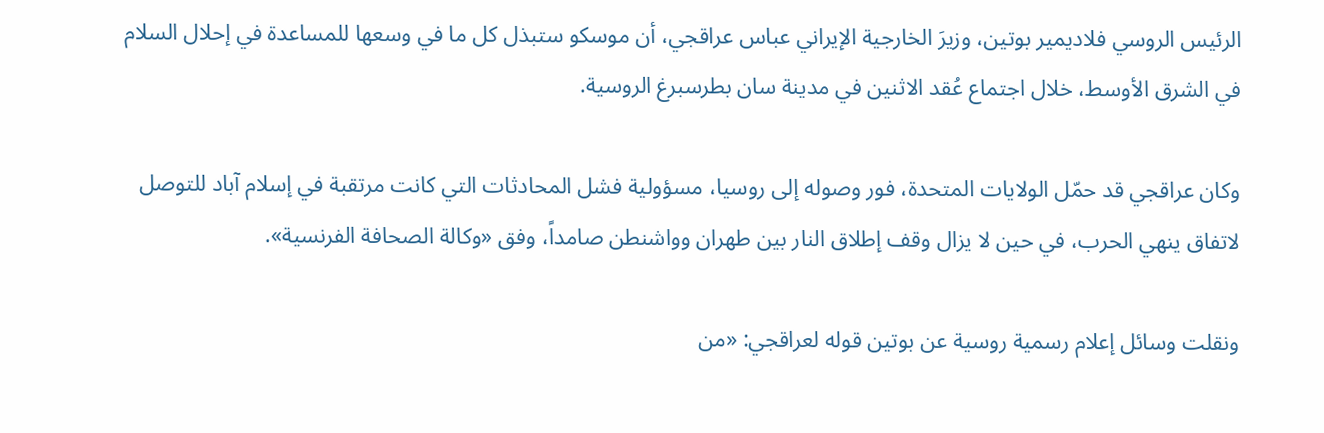الرئيس الروسي فلاديمير بوتين، وزيرَ الخارجية الإيراني عباس عراقجي، أن موسكو ستبذل كل ما في وسعها للمساعدة في إحلال السلام في الشرق الأوسط، خلال اجتماع عُقد الاثنين في مدينة سان بطرسبرغ الروسية.

وكان عراقجي قد حمّل الولايات المتحدة، فور وصوله إلى روسيا، مسؤولية فشل المحادثات التي كانت مرتقبة في إسلام آباد للتوصل لاتفاق ينهي الحرب، في حين لا يزال وقف إطلاق النار بين طهران وواشنطن صامداً، وفق «وكالة الصحافة الفرنسية».

ونقلت وسائل إعلام رسمية روسية عن بوتين قوله لعراقجي: «من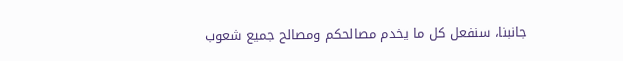جانبنا، سنفعل كل ما يخدم مصالحكم ومصالح جميع شعوب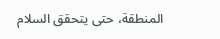المنطقة، حتى يتحقق السلام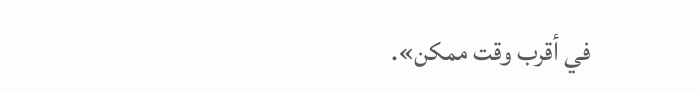في أقرب وقت ممكن».